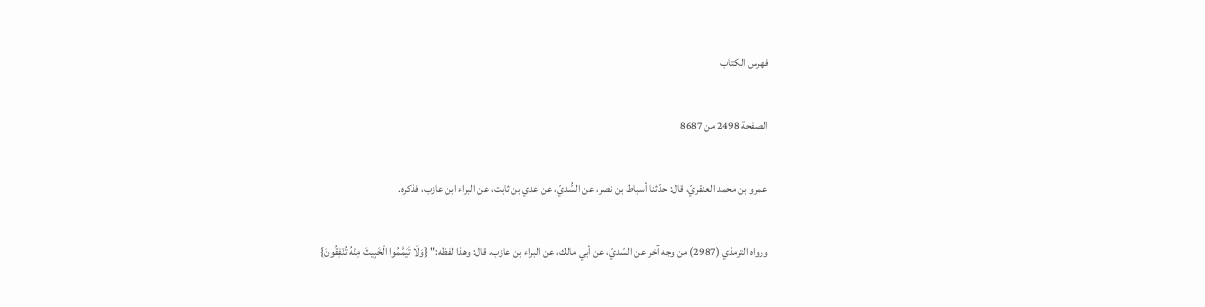فهرس الكتاب

الصفحة 2498 من 8687

عمرو بن محمد العنقريّ، قال: حدّثنا أسباط بن نصر، عن السُّديّ، عن عدي بن ثابت، عن البراء ابن عازب، فذكره.

ورواه الترمذي (2987) من وجه آخر عن السّديّ، عن أبي مالك، عن البراء بن عازب، قال: وهذا لفظه:" {وَلَا تَيَمَّمُوا الْخَبِيثَ مِنْهُ تُنْفِقُونَ}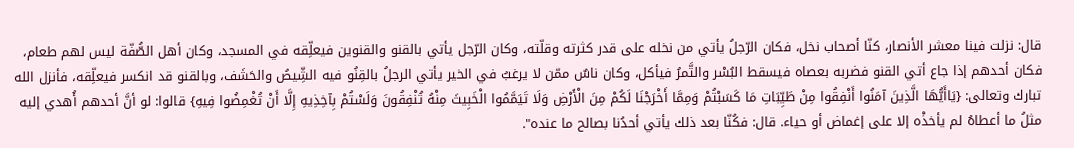قال: نزلت فينا معشر الأنصار، كنّا أصحاب نخل، فكان الرّجلُ يأتي من نخله على قدر كثرته وقلّته، وكان الرّجل يأتي بالقنو والقنوين فيعلِّقه في المسجد، وكان أهل الصُّفّة ليس لهم طعام، فكان أحدهم إذا جاع أتي القنو فضربه بعصاه فيسقط البُسْر والتَّمرُ فيأكل، وكان ناسٌ ممّن لا يرغبُ في الخير يأتي الرجلُ بالقِنُو فيه الشِّيصُ والحَشَف، وبالقنو قد انكسر فيعلِّقه، فأنزل الله تبارك وتعالى: {يَاأَيُّهَا الَّذِينَ آمَنُوا أَنْفِقُوا مِنْ طَيِّبَاتِ مَا كَسَبْتُمْ وَمِمَّا أَخْرَجْنَا لَكُمْ مِنَ الْأَرْضِ وَلَا تَيَمَّمُوا الْخَبِيثَ مِنْهُ تُنْفِقُونَ وَلَسْتُمْ بِآخِذِيهِ إِلَّا أَنْ تُغْمِضُوا فِيهِ} قالوا: لو أنَّ أحدهم أُهدي إليه مثلُ ما أعطاهُ لم يأخذْه إلا على إغماض أو حياء. قال: فكُنّا بعد ذلك يأتي أحدُنا بصالح ما عنده".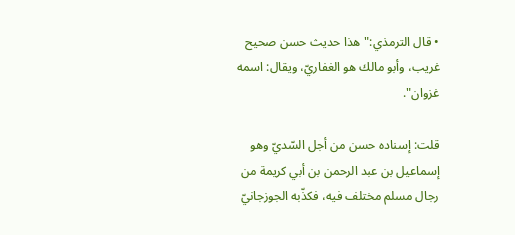• قال الترمذي:"هذا حديث حسن صحيح غريب، وأبو مالك هو الغفاريّ، ويقال: اسمه غزوان".

قلت: إسناده حسن من أجل السّديّ وهو إسماعيل بن عبد الرحمن بن أبي كريمة من رجال مسلم مختلف فيه، فكذّبه الجوزجانيّ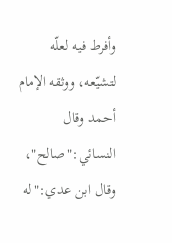وأفرط فيه لعلّه لتشيّعه، ووثقه الإمام أحمد وقال النسائي:"صالح"، وقال ابن عدي:"له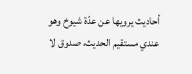أحاديث يرويها عن عدّة شيوخ وهو عندي مستقيم الحديث، صدوق لا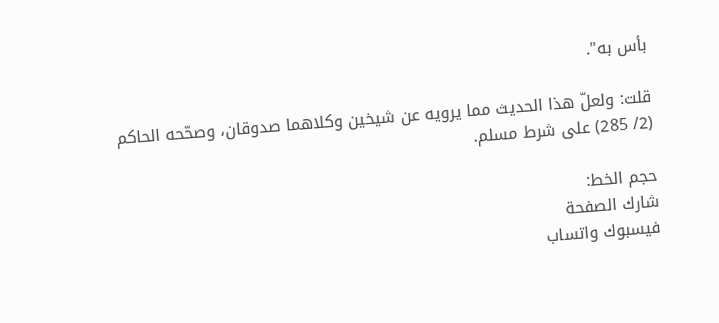بأس به".

قلت: ولعلّ هذا الحديث مما يرويه عن شيخين وكلاهما صدوقان، وصحّحه الحاكم (2/ 285) على شرط مسلم.

حجم الخط:
شارك الصفحة
فيسبوك واتساب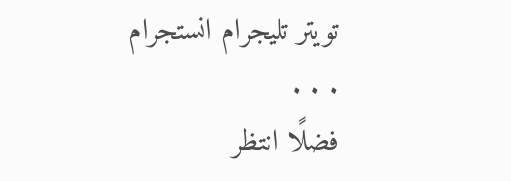تويتر تليجرام انستجرام
. . .
فضلًا انتظر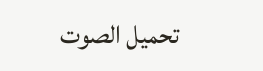تحميل الصوت